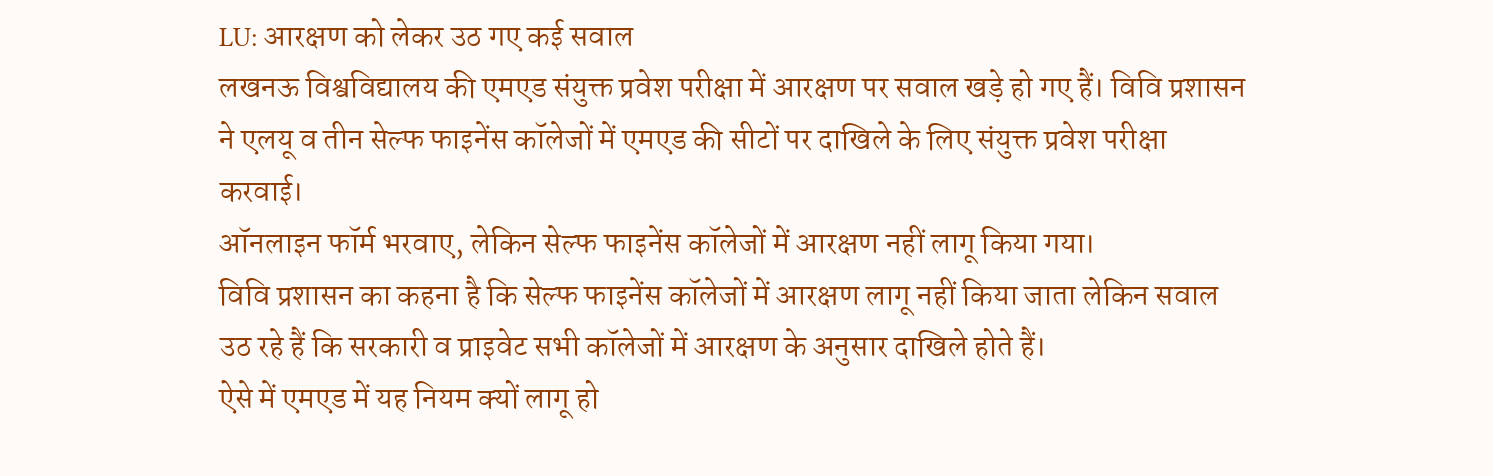LU: आरक्षण को लेकर उठ गए कई सवाल
लखनऊ विश्वविद्यालय की एमएड संयुक्त प्रवेश परीक्षा में आरक्षण पर सवाल खड़े हो गए हैं। विवि प्रशासन ने एलयू व तीन सेल्फ फाइनेंस कॉलेजों में एमएड की सीटों पर दाखिले के लिए संयुक्त प्रवेश परीक्षा करवाई।
ऑनलाइन फॉर्म भरवाए, लेकिन सेल्फ फाइनेंस कॉलेजों में आरक्षण नहीं लागू किया गया।
विवि प्रशासन का कहना है कि सेल्फ फाइनेंस कॉलेजों में आरक्षण लागू नहीं किया जाता लेकिन सवाल उठ रहे हैं कि सरकारी व प्राइवेट सभी कॉलेजों में आरक्षण के अनुसार दाखिले होते हैं।
ऐसे में एमएड में यह नियम क्यों लागू हो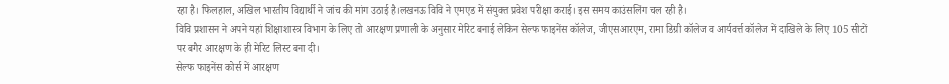रहा है। फिलहाल, अखिल भारतीय विद्यार्थी ने जांच की मांग उठाई है।लखनऊ विवि ने एमएड में संयुक्त प्रवेश परीक्षा कराई। इस समय काउंसलिंग चल रही है।
विवि प्रशासन ने अपने यहां शिक्षाशास्त्र विभाग के लिए तो आरक्षण प्रणाली के अनुसार मेरिट बनाई लेकिन सेल्फ फाइनेंस कॉलेज, जीएसआरएम, रामा डिग्री कॉलेज व आर्यवर्त्त कॉलेज में दाखिले के लिए 105 सीटों पर बगैर आरक्षण के ही मेरिट लिस्ट बना दी।
सेल्फ फाइनेंस कोर्स में आरक्षण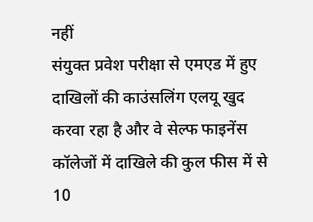नहीं
संयुक्त प्रवेश परीक्षा से एमएड में हुए दाखिलों की काउंसलिंग एलयू खुद करवा रहा है और वे सेल्फ फाइनेंस कॉलेजों में दाखिले की कुल फीस में से 10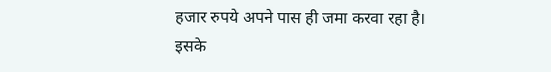हजार रुपये अपने पास ही जमा करवा रहा है।
इसके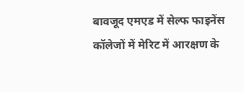बावजूद एमएड में सेल्फ फाइनेंस कॉलेजों में मेरिट में आरक्षण के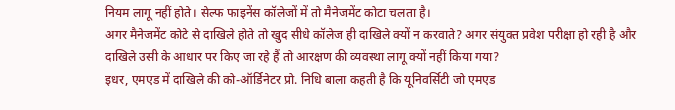नियम लागू नहीं होते। सेल्फ फाइनेंस कॉलेजों में तो मैनेजमेंट कोटा चलता है।
अगर मैनेजमेंट कोटे से दाखिले होते तो खुद सीधे कॉलेज ही दाखिले क्यों न करवाते? अगर संयुक्त प्रवेश परीक्षा हो रही है और दाखिले उसी के आधार पर किए जा रहे हैं तो आरक्षण की व्यवस्था लागू क्यों नहीं किया गया?
इधर, एमएड में दाखिले की को-ऑर्डिनेटर प्रो. निधि बाला कहती है कि यूनिवर्सिटी जो एमएड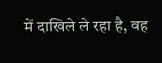में दाखिले ले रहा है, वह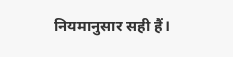नियमानुसार सही हैं।